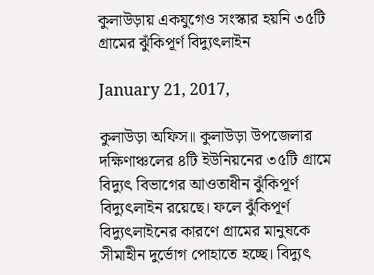কুলাউড়ায় একযুগেও সংস্কার হয়নি ৩৫টি গ্রামের ঝুঁকিপূর্ণ বিদ্যুৎলাইন

January 21, 2017,

কুলাউড়া অফিস॥ কুলাউড়া উপজেলার দক্ষিণাঞ্চলের ৪টি ইউনিয়নের ৩৫টি গ্রামে বিদ্যুৎ বিভাগের আওতাধীন ঝুঁকিপূর্ণ বিদ্যুৎলাইন রয়েছে। ফলে ঝুঁকিপূর্ণ বিদ্যুৎলাইনের কারণে গ্রামের মানুষকে সীমাহীন দুর্ভোগ পোহাতে হচ্ছে। বিদ্যুৎ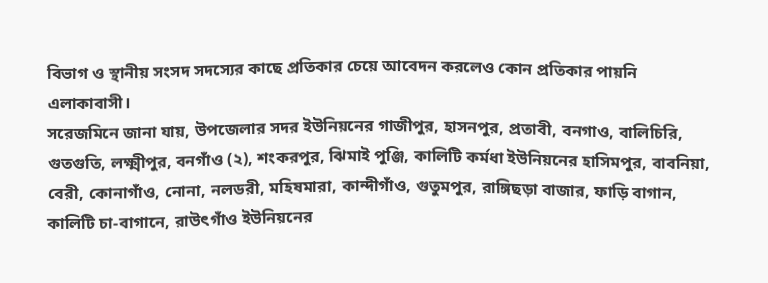বিভাগ ও স্থানীয় সংসদ সদস্যের কাছে প্রতিকার চেয়ে আবেদন করলেও কোন প্রতিকার পায়নি এলাকাবাসী।
সরেজমিনে জানা যায়, উপজেলার সদর ইউনিয়নের গাজীপুর, হাসনপুর, প্রতাবী, বনগাও, বালিচিরি, গুতগুতি, লক্ষ্মীপুর, বনগাঁও (২), শংকরপুর, ঝিমাই পুঞ্জি, কালিটি কর্মধা ইউনিয়নের হাসিমপুর, বাবনিয়া, বেরী, কোনাগাঁও, নোনা, নলডরী, মহিষমারা, কান্দীগাঁও, গুতুমপুর, রাঙ্গিছড়া বাজার, ফাড়ি বাগান, কালিটি চা-বাগানে, রাউৎগাঁও ইউনিয়নের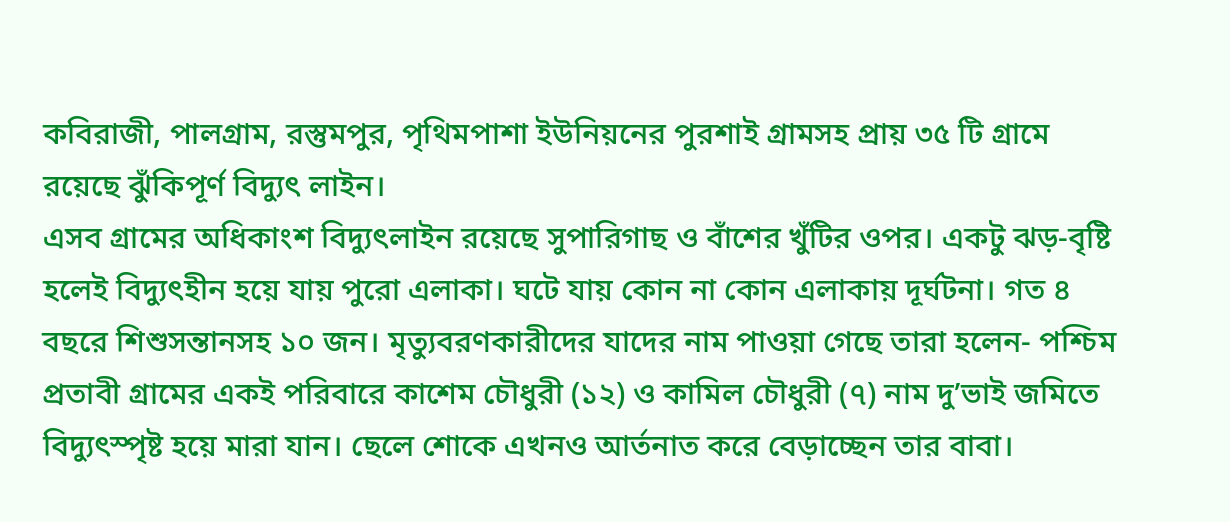কবিরাজী, পালগ্রাম, রস্তুমপুর, পৃথিমপাশা ইউনিয়নের পুরশাই গ্রামসহ প্রায় ৩৫ টি গ্রামে রয়েছে ঝুঁকিপূর্ণ বিদ্যুৎ লাইন।
এসব গ্রামের অধিকাংশ বিদ্যুৎলাইন রয়েছে সুপারিগাছ ও বাঁশের খুঁটির ওপর। একটু ঝড়-বৃষ্টি হলেই বিদ্যুৎহীন হয়ে যায় পুরো এলাকা। ঘটে যায় কোন না কোন এলাকায় দূর্ঘটনা। গত ৪ বছরে শিশুসন্তানসহ ১০ জন। মৃত্যুবরণকারীদের যাদের নাম পাওয়া গেছে তারা হলেন- পশ্চিম প্রতাবী গ্রামের একই পরিবারে কাশেম চৌধুরী (১২) ও কামিল চৌধুরী (৭) নাম দু’ভাই জমিতে বিদ্যুৎস্পৃষ্ট হয়ে মারা যান। ছেলে শোকে এখনও আর্তনাত করে বেড়াচ্ছেন তার বাবা।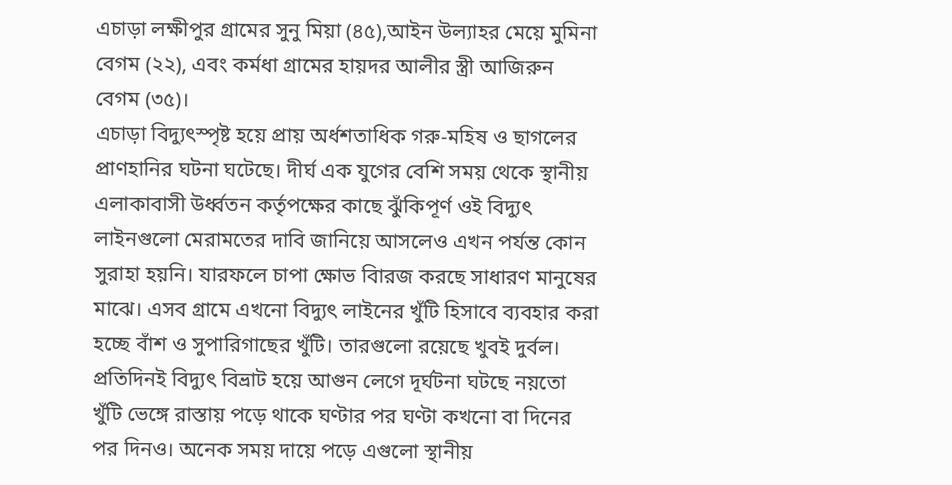এচাড়া লক্ষীপুর গ্রামের সুনু মিয়া (৪৫),আইন উল্যাহর মেয়ে মুমিনা বেগম (২২), এবং কর্মধা গ্রামের হায়দর আলীর স্ত্রী আজিরুন বেগম (৩৫)।
এচাড়া বিদ্যুৎস্পৃষ্ট হয়ে প্রায় অর্ধশতাধিক গরু-মহিষ ও ছাগলের প্রাণহানির ঘটনা ঘটেছে। দীর্ঘ এক যুগের বেশি সময় থেকে স্থানীয় এলাকাবাসী উর্ধ্বতন কর্তৃপক্ষের কাছে ঝুঁকিপূর্ণ ওই বিদ্যুৎ লাইনগুলো মেরামতের দাবি জানিয়ে আসলেও এখন পর্যন্ত কোন সুরাহা হয়নি। যারফলে চাপা ক্ষোভ বিারজ করছে সাধারণ মানুষের মাঝে। এসব গ্রামে এখনো বিদ্যুৎ লাইনের খুঁটি হিসাবে ব্যবহার করা হচ্ছে বাঁশ ও সুপারিগাছের খুঁটি। তারগুলো রয়েছে খুবই দুর্বল। প্রতিদিনই বিদ্যুৎ বিভ্রাট হয়ে আগুন লেগে দূর্ঘটনা ঘটছে নয়তো খুঁটি ভেঙ্গে রাস্তায় পড়ে থাকে ঘণ্টার পর ঘণ্টা কখনো বা দিনের পর দিনও। অনেক সময় দায়ে পড়ে এগুলো স্থানীয়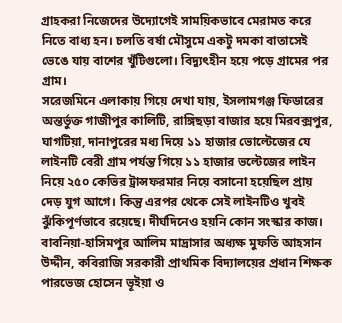গ্রাহকরা নিজেদের উদ্যোগেই সাময়িকভাবে মেরামত করে নিতে বাধ্য হন। চলতি বর্ষা মৌসুমে একটু দমকা বাতাসেই ভেঙে যায় বাশের খুঁটিগুলো। বিদ্যুৎহীন হয়ে পড়ে গ্রামের পর গ্রাম।
সরেজমিনে এলাকায় গিয়ে দেখা যায়, ইসলামগঞ্জ ফিডারের অন্তর্ভুক্ত গাজীপুর কালিটি, রাঙ্গিছড়া বাজার হয়ে মিরবক্সপুর, ঘাগটিয়া, দানাপুরের মধ্য দিয়ে ১১ হাজার ভোল্টেজের যে লাইনটি বেরী গ্রাম পর্যন্ত গিয়ে ১১ হাজার ভল্টেজের লাইন নিয়ে ২৫০ কেভির ট্রান্সফরমার নিয়ে বসানো হয়েছিল প্রায় দেড় যুগ আগে। কিন্তু এরপর থেকে সেই লাইনটিও খুবই ঝুঁকিপূর্ণভাবে রয়েছে। দীর্ঘদিনেও হয়নি কোন সংস্কার কাজ।
বাবনিয়া-হাসিমপুর আলিম মাদ্রাসার অধ্যক্ষ মুফতি আহসান উদ্দীন, কবিরাজি সরকারী প্রাথমিক বিদ্যালয়ের প্রধান শিক্ষক পারভেজ হোসেন ভূইয়া ও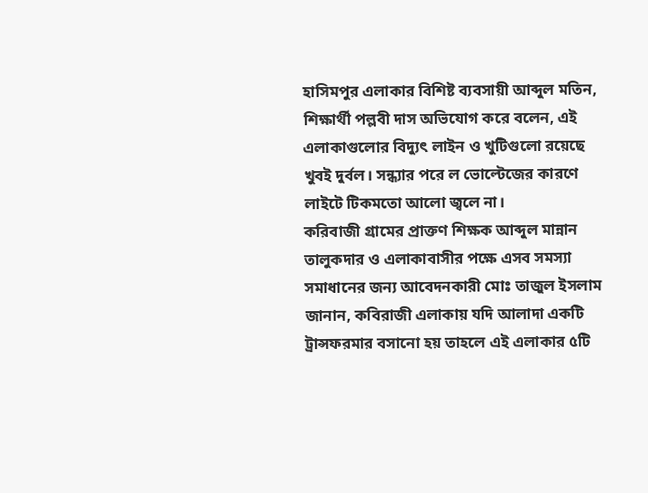হাসিমপুর এলাকার বিশিষ্ট ব্যবসায়ী আব্দুল মতিন, শিক্ষার্থী পল্লবী দাস অভিযোগ করে বলেন, এই এলাকাগুলোর বিদ্যুৎ লাইন ও খুটিগুলো রয়েছে খুবই দুর্বল। সন্ধ্যার পরে ল ভোল্টেজের কারণে লাইটে টিকমতো আলো জ্বলে না।
করিবাজী গ্রামের প্রাক্তণ শিক্ষক আব্দুল মান্নান তালুকদার ও এলাকাবাসীর পক্ষে এসব সমস্যা সমাধানের জন্য আবেদনকারী মোঃ তাজুল ইসলাম জানান, কবিরাজী এলাকায় যদি আলাদা একটি ট্রান্সফরমার বসানো হয় তাহলে এই এলাকার ৫টি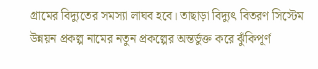গ্রামের বিদ্যুতের সমস্যা লাঘব হবে। তাছাড়া বিদ্যুৎ বিতরণ সিস্টেম উন্নয়ন প্রকল্প নামের নতুন প্রকল্পের অন্তর্ভুক্ত করে ঝুঁকিপূর্ণ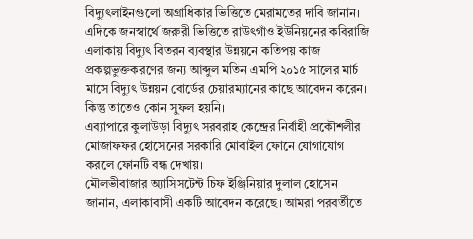বিদ্যুৎলাইনগুলো অগ্রাধিকার ভিত্তিতে মেরামতের দাবি জানান।
এদিকে জনস্বার্থে জরুরী ভিত্তিতে রাউৎগাঁও ইউনিয়নের কবিরাজি এলাকায় বিদ্যুৎ বিতরন ব্যবস্থার উন্নয়নে কতিপয় কাজ প্রকল্পভুক্তকরণের জন্য আব্দুল মতিন এমপি ২০১৫ সালের মার্চ মাসে বিদ্যুৎ উন্নয়ন বোর্ডের চেয়ারম্যানের কাছে আবেদন করেন। কিন্তু তাতেও কোন সুফল হয়নি।
এব্যাপারে কুলাউড়া বিদ্যুৎ সরবরাহ কেন্দ্রের নির্বাহী প্রকৌশলীর মোজাফফর হোসেনের সরকারি মোবাইল ফোনে যোগাযোগ করলে ফোনটি বন্ধ দেখায়।
মৌলভীবাজার অ্যাসিসটেন্ট চিফ ইঞ্জিনিয়ার দুলাল হোসেন জানান, এলাকাবাসী একটি আবেদন করেছে। আমরা পরবর্তীতে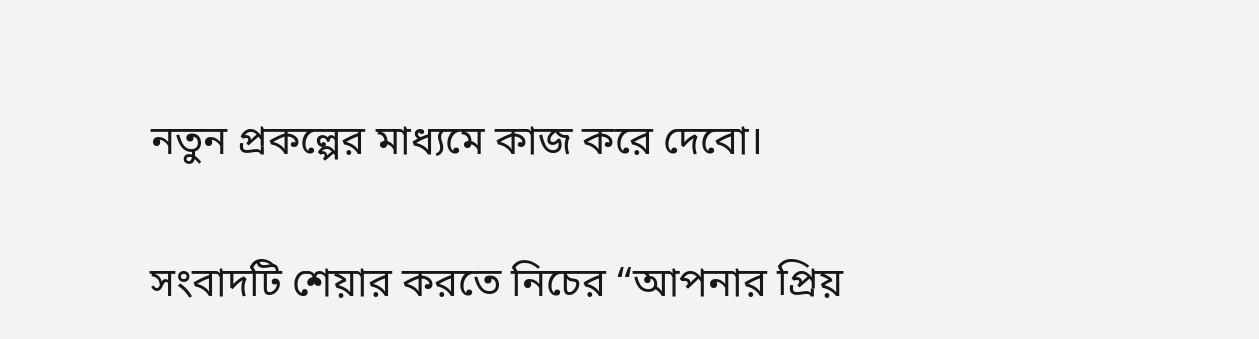নতুন প্রকল্পের মাধ্যমে কাজ করে দেবো।

সংবাদটি শেয়ার করতে নিচের “আপনার প্রিয়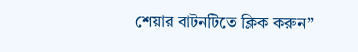শেয়ার বাটনটিতে ক্লিক করুন”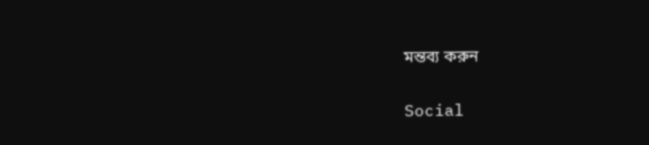মন্তব্য করুন

Social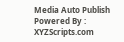Media Auto Publish Powered By : XYZScripts.com